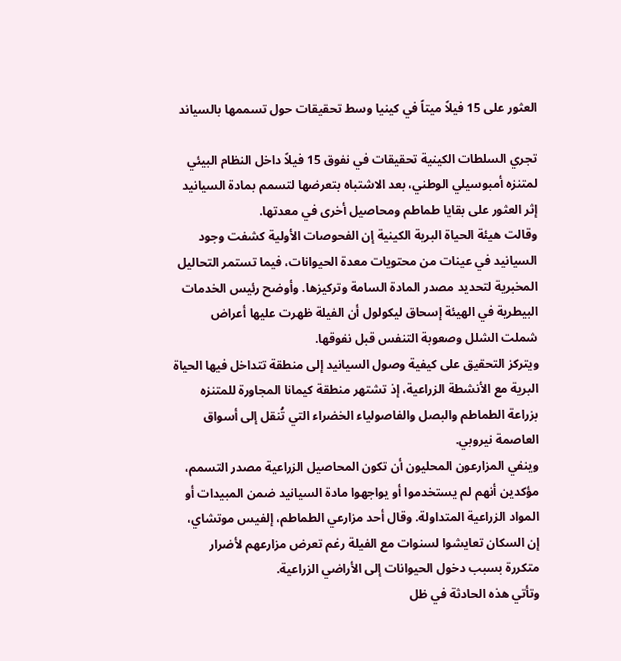العثور على 15 فيلاً ميتاً في كينيا وسط تحقيقات حول تسممها بالسياند

تجري السلطات الكينية تحقيقات في نفوق 15 فيلاً داخل النظام البيئي لمتنزه أمبوسيلي الوطني، بعد الاشتباه بتعرضها لتسمم بمادة السيانيد إثر العثور على بقايا طماطم ومحاصيل أخرى في معدتها.
وقالت هيئة الحياة البرية الكينية إن الفحوصات الأولية كشفت وجود السيانيد في عينات من محتويات معدة الحيوانات، فيما تستمر التحاليل المخبرية لتحديد مصدر المادة السامة وتركيزها. وأوضح رئيس الخدمات البيطرية في الهيئة إسحاق ليكولول أن الفيلة ظهرت عليها أعراض شملت الشلل وصعوبة التنفس قبل نفوقها.
ويتركز التحقيق على كيفية وصول السيانيد إلى منطقة تتداخل فيها الحياة البرية مع الأنشطة الزراعية، إذ تشتهر منطقة كيمانا المجاورة للمتنزه بزراعة الطماطم والبصل والفاصولياء الخضراء التي تُنقل إلى أسواق العاصمة نيروبي.
وينفي المزارعون المحليون أن تكون المحاصيل الزراعية مصدر التسمم، مؤكدين أنهم لم يستخدموا أو يواجهوا مادة السيانيد ضمن المبيدات أو المواد الزراعية المتداولة. وقال أحد مزارعي الطماطم، إلفيس موتشاي، إن السكان تعايشوا لسنوات مع الفيلة رغم تعرض مزارعهم لأضرار متكررة بسبب دخول الحيوانات إلى الأراضي الزراعية.
وتأتي هذه الحادثة في ظل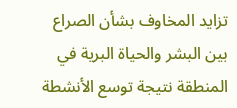تزايد المخاوف بشأن الصراع بين البشر والحياة البرية في المنطقة نتيجة توسع الأنشطة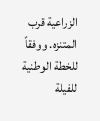الزراعية قرب المتنزه. ووفقاً للخطة الوطنية للفيلة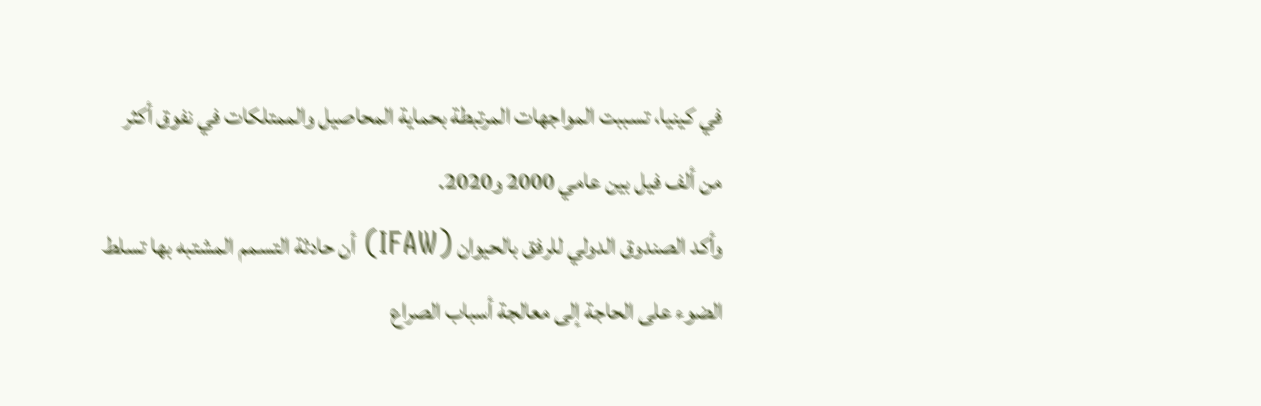في كينيا، تسببت المواجهات المرتبطة بحماية المحاصيل والممتلكات في نفوق أكثر من ألف فيل بين عامي 2000 و2020.
وأكد الصندوق الدولي للرفق بالحيوان (IFAW) أن حادثة التسمم المشتبه بها تسلط الضوء على الحاجة إلى معالجة أسباب الصراع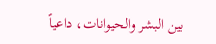بين البشر والحيوانات، داعياً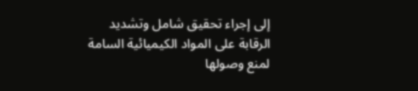إلى إجراء تحقيق شامل وتشديد الرقابة على المواد الكيميائية السامة لمنع وصولها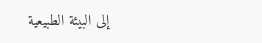إلى البيئة الطبيعية